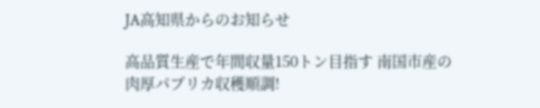JA高知県からのお知らせ

高品質生産で年間収量150トン目指す 南国市産の肉厚パプリカ収穫順調!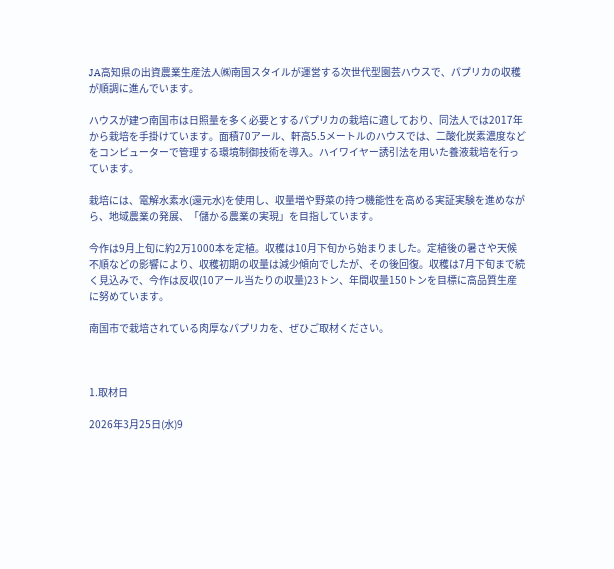JA高知県の出資農業生産法人㈱南国スタイルが運営する次世代型園芸ハウスで、パプリカの収穫が順調に進んでいます。

ハウスが建つ南国市は日照量を多く必要とするパプリカの栽培に適しており、同法人では2017年から栽培を手掛けています。面積70アール、軒高5.5メートルのハウスでは、二酸化炭素濃度などをコンピューターで管理する環境制御技術を導入。ハイワイヤー誘引法を用いた養液栽培を行っています。

栽培には、電解水素水(還元水)を使用し、収量増や野菜の持つ機能性を高める実証実験を進めながら、地域農業の発展、「儲かる農業の実現」を目指しています。

今作は9月上旬に約2万1000本を定植。収穫は10月下旬から始まりました。定植後の暑さや天候不順などの影響により、収穫初期の収量は減少傾向でしたが、その後回復。収穫は7月下旬まで続く見込みで、今作は反収(10アール当たりの収量)23トン、年間収量150トンを目標に高品質生産に努めています。

南国市で栽培されている肉厚なパプリカを、ぜひご取材ください。



1.取材日

2026年3月25日(水)9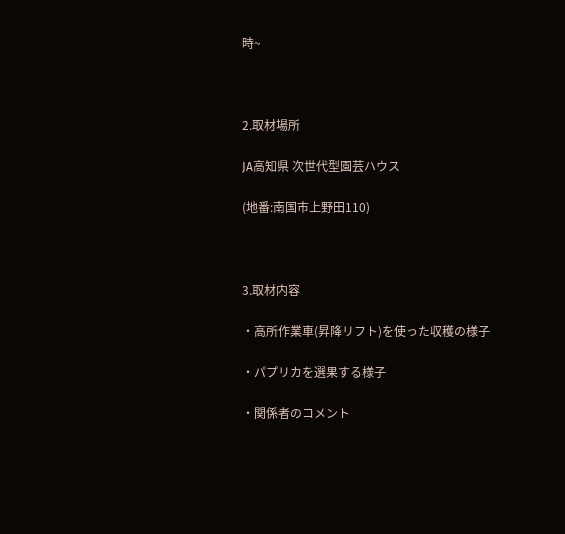時~



2.取材場所

JA高知県 次世代型園芸ハウス

(地番:南国市上野田110)



3.取材内容

・高所作業車(昇降リフト)を使った収穫の様子

・パプリカを選果する様子

・関係者のコメント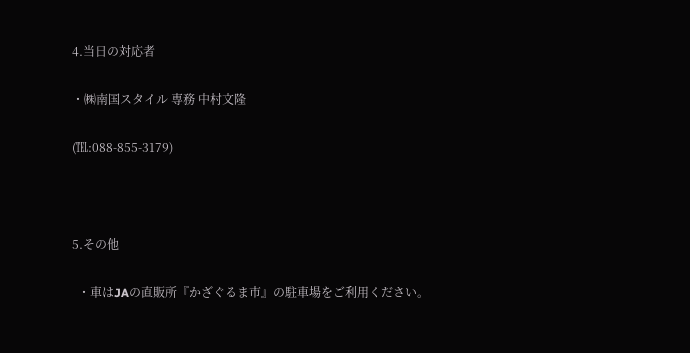4.当日の対応者

・㈱南国スタイル 専務 中村文隆

(℡:088-855-3179)



5.その他

  ・車はJAの直販所『かざぐるま市』の駐車場をご利用ください。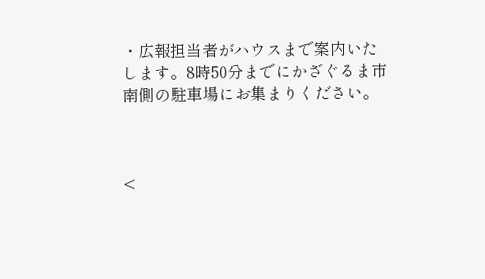・広報担当者がハウスまで案内いたします。8時50分までにかざぐるま市南側の駐車場にお集まりください。



<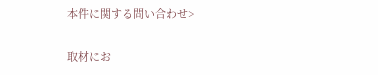本件に関する問い合わせ>

取材にお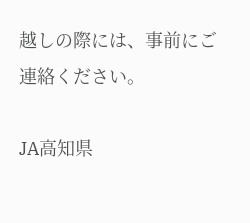越しの際には、事前にご連絡ください。

JA高知県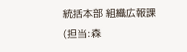統括本部 組織広報課(担当:森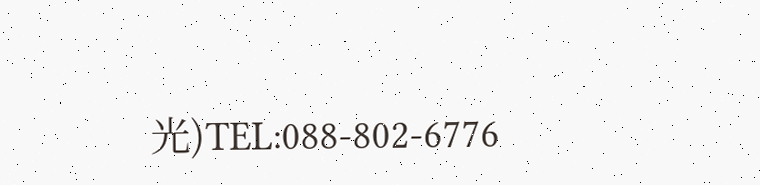光)TEL:088-802-6776